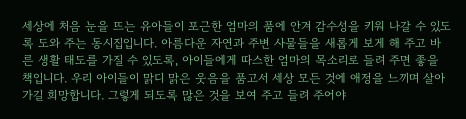세상에 처음 눈을 뜨는 유아들이 포근한 엄마의 품에 안겨 감수성을 키워 나갈 수 있도록 도와 주는 동시집입니다. 아름다운 자연과 주변 사물들을 새롭게 보게 해 주고 바른 생활 태도를 가질 수 있도록, 아이들에게 따스한 엄마의 목소리로 들려 주면 좋을 책입니다. 우리 아이들이 맑디 맑은 웃음을 품고서 세상 모든 것에 애정을 느끼며 살아 가길 희망합니다. 그렇게 되도록 많은 것을 보여 주고 들려 주어야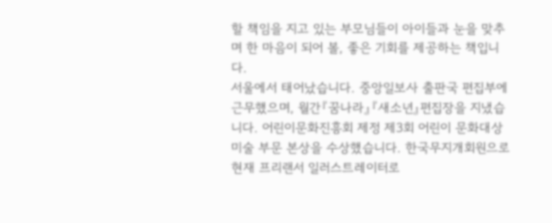할 책임을 지고 있는 부모님들이 아이들과 눈을 맞추며 한 마음이 되어 볼, 좋은 기회를 제공하는 책입니다.
서울에서 태어났습니다. 중앙일보사 출판국 편집부에 근무했으며, 월간『꿈나라』『새소년』편집장을 지냈습니다. 어린이문화진흥회 제정 제3회 어린이 문화대상 미술 부문 본상을 수상했습니다. 한국무지개회원으로 현재 프리랜서 일러스트레이터로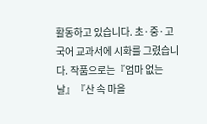활동하고 있습니다. 초·중·고 국어 교과서에 시화를 그렸습니다. 작품으로는『엄마 없는 날』『산 속 마을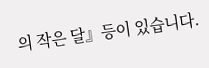의 작은 달』등이 있습니다.